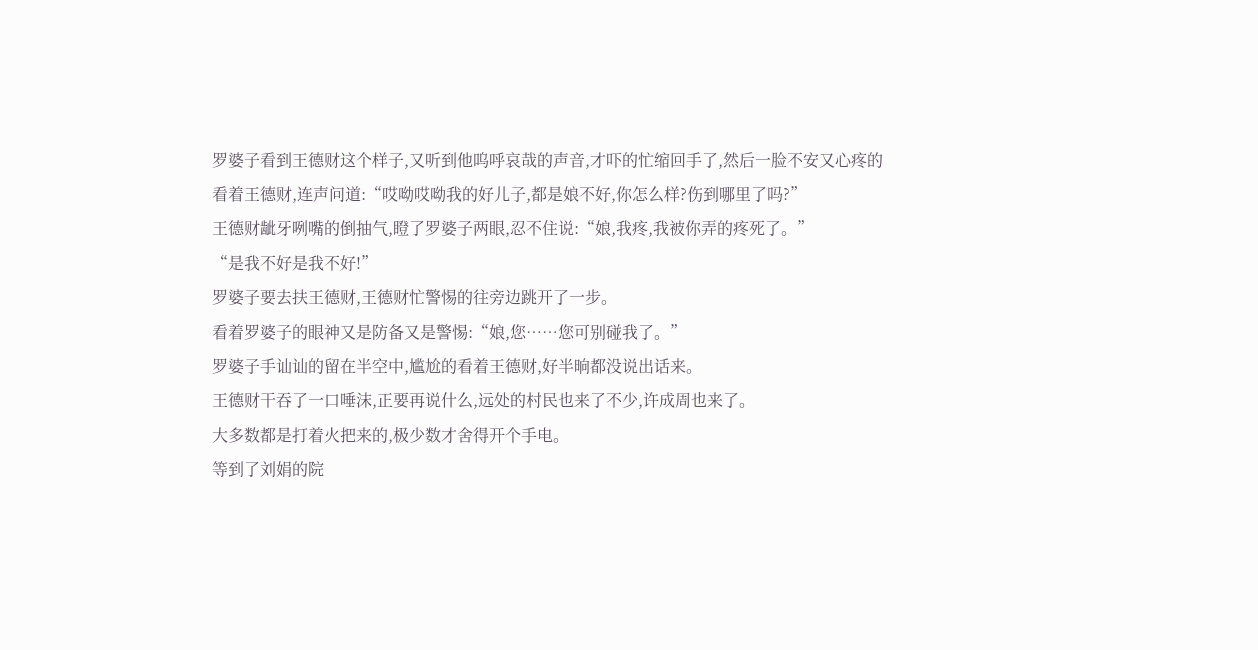罗婆子看到王德财这个样子,又听到他呜呼哀哉的声音,才吓的忙缩回手了,然后一脸不安又心疼的看着王德财,连声问道:“哎呦哎呦我的好儿子,都是娘不好,你怎么样?伤到哪里了吗?”
王德财龇牙咧嘴的倒抽气,瞪了罗婆子两眼,忍不住说:“娘,我疼,我被你弄的疼死了。”
“是我不好是我不好!”
罗婆子要去扶王德财,王德财忙警惕的往旁边跳开了一步。
看着罗婆子的眼神又是防备又是警惕:“娘,您……您可别碰我了。”
罗婆子手讪讪的留在半空中,尴尬的看着王德财,好半晌都没说出话来。
王德财干吞了一口唾沫,正要再说什么,远处的村民也来了不少,许成周也来了。
大多数都是打着火把来的,极少数才舍得开个手电。
等到了刘娟的院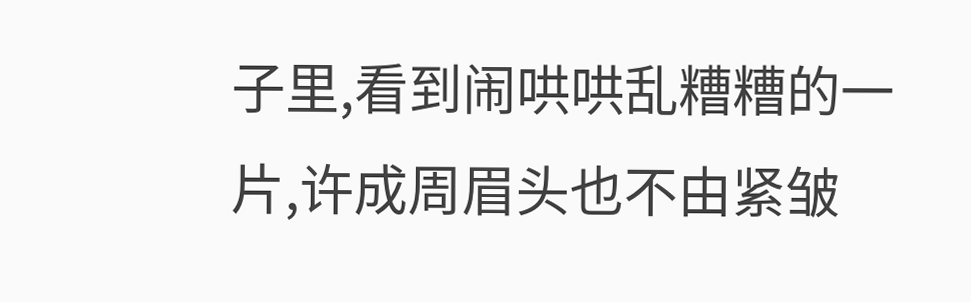子里,看到闹哄哄乱糟糟的一片,许成周眉头也不由紧皱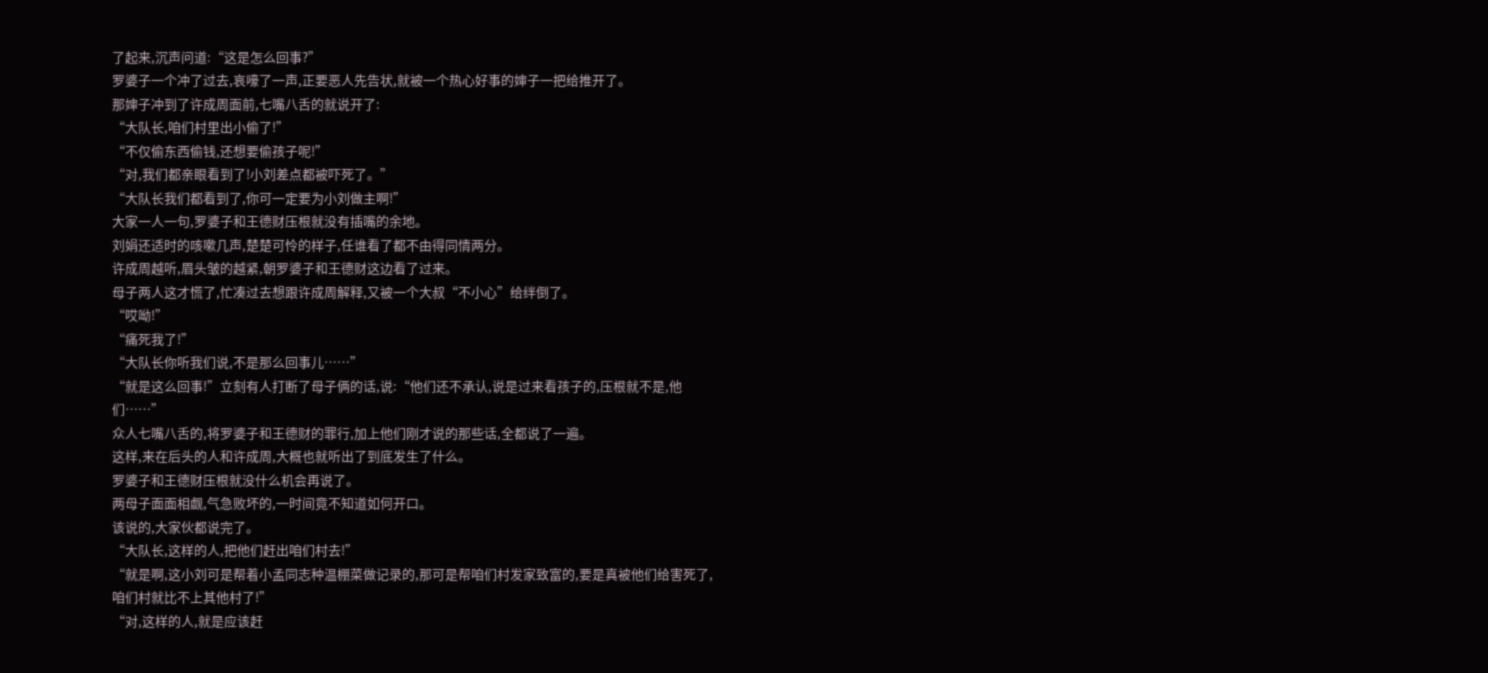了起来,沉声问道:“这是怎么回事?”
罗婆子一个冲了过去,哀嚎了一声,正要恶人先告状,就被一个热心好事的婶子一把给推开了。
那婶子冲到了许成周面前,七嘴八舌的就说开了:
“大队长,咱们村里出小偷了!”
“不仅偷东西偷钱,还想要偷孩子呢!”
“对,我们都亲眼看到了!小刘差点都被吓死了。”
“大队长我们都看到了,你可一定要为小刘做主啊!”
大家一人一句,罗婆子和王德财压根就没有插嘴的余地。
刘娟还适时的咳嗽几声,楚楚可怜的样子,任谁看了都不由得同情两分。
许成周越听,眉头皱的越紧,朝罗婆子和王德财这边看了过来。
母子两人这才慌了,忙凑过去想跟许成周解释,又被一个大叔“不小心”给绊倒了。
“哎呦!”
“痛死我了!”
“大队长你听我们说,不是那么回事儿……”
“就是这么回事!”立刻有人打断了母子俩的话,说:“他们还不承认,说是过来看孩子的,压根就不是,他们……”
众人七嘴八舌的,将罗婆子和王德财的罪行,加上他们刚才说的那些话,全都说了一遍。
这样,来在后头的人和许成周,大概也就听出了到底发生了什么。
罗婆子和王德财压根就没什么机会再说了。
两母子面面相觑,气急败坏的,一时间竟不知道如何开口。
该说的,大家伙都说完了。
“大队长,这样的人,把他们赶出咱们村去!”
“就是啊,这小刘可是帮着小孟同志种温棚菜做记录的,那可是帮咱们村发家致富的,要是真被他们给害死了,咱们村就比不上其他村了!”
“对,这样的人,就是应该赶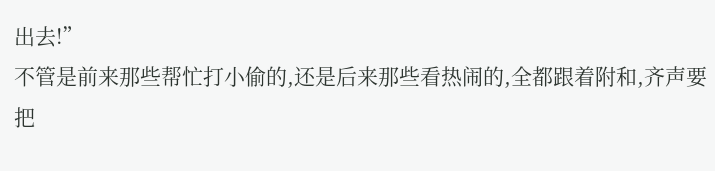出去!”
不管是前来那些帮忙打小偷的,还是后来那些看热闹的,全都跟着附和,齐声要把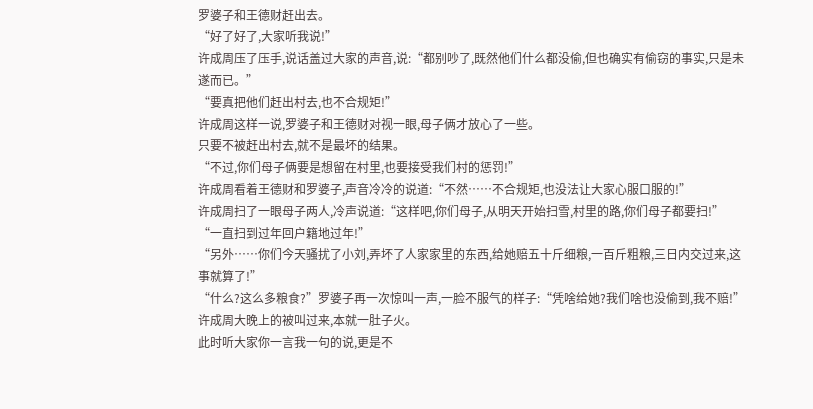罗婆子和王德财赶出去。
“好了好了,大家听我说!”
许成周压了压手,说话盖过大家的声音,说:“都别吵了,既然他们什么都没偷,但也确实有偷窃的事实,只是未遂而已。”
“要真把他们赶出村去,也不合规矩!”
许成周这样一说,罗婆子和王德财对视一眼,母子俩才放心了一些。
只要不被赶出村去,就不是最坏的结果。
“不过,你们母子俩要是想留在村里,也要接受我们村的惩罚!”
许成周看着王德财和罗婆子,声音冷冷的说道:“不然……不合规矩,也没法让大家心服口服的!”
许成周扫了一眼母子两人,冷声说道:“这样吧,你们母子,从明天开始扫雪,村里的路,你们母子都要扫!”
“一直扫到过年回户籍地过年!”
“另外……你们今天骚扰了小刘,弄坏了人家家里的东西,给她赔五十斤细粮,一百斤粗粮,三日内交过来,这事就算了!”
“什么?这么多粮食?”罗婆子再一次惊叫一声,一脸不服气的样子:“凭啥给她?我们啥也没偷到,我不赔!”
许成周大晚上的被叫过来,本就一肚子火。
此时听大家你一言我一句的说,更是不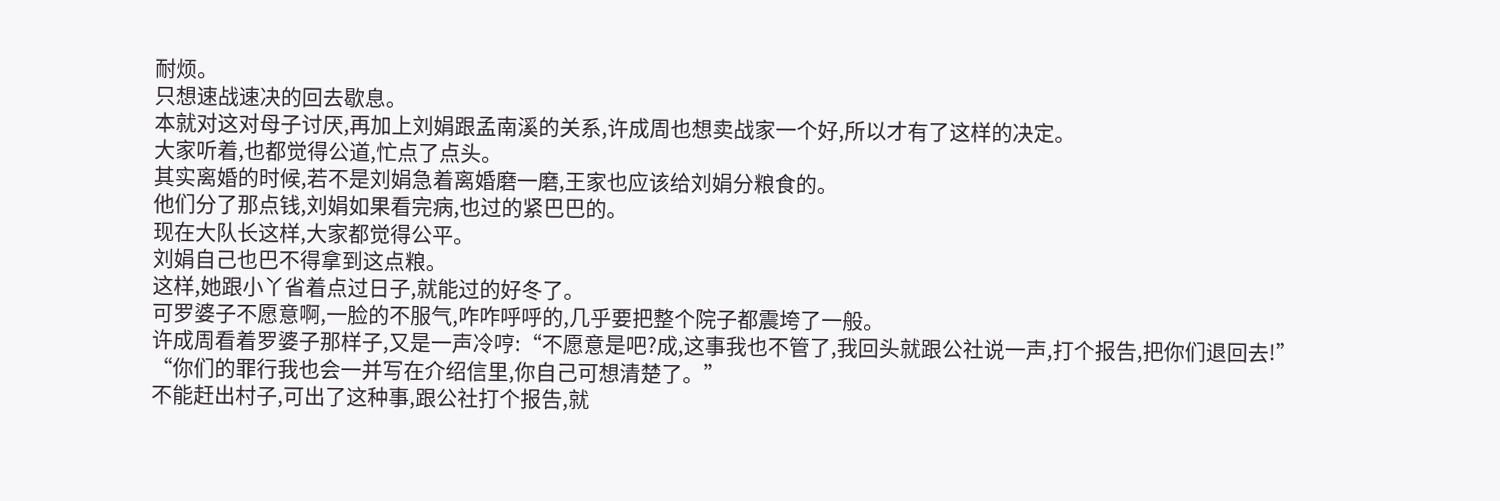耐烦。
只想速战速决的回去歇息。
本就对这对母子讨厌,再加上刘娟跟孟南溪的关系,许成周也想卖战家一个好,所以才有了这样的决定。
大家听着,也都觉得公道,忙点了点头。
其实离婚的时候,若不是刘娟急着离婚磨一磨,王家也应该给刘娟分粮食的。
他们分了那点钱,刘娟如果看完病,也过的紧巴巴的。
现在大队长这样,大家都觉得公平。
刘娟自己也巴不得拿到这点粮。
这样,她跟小丫省着点过日子,就能过的好冬了。
可罗婆子不愿意啊,一脸的不服气,咋咋呼呼的,几乎要把整个院子都震垮了一般。
许成周看着罗婆子那样子,又是一声冷哼:“不愿意是吧?成,这事我也不管了,我回头就跟公社说一声,打个报告,把你们退回去!”
“你们的罪行我也会一并写在介绍信里,你自己可想清楚了。”
不能赶出村子,可出了这种事,跟公社打个报告,就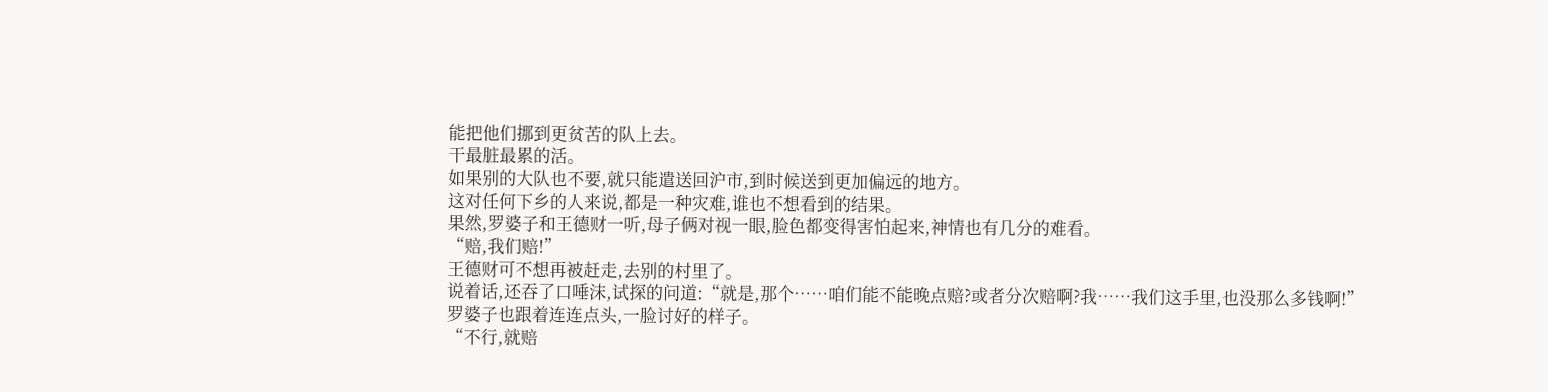能把他们挪到更贫苦的队上去。
干最脏最累的活。
如果别的大队也不要,就只能遣送回沪市,到时候送到更加偏远的地方。
这对任何下乡的人来说,都是一种灾难,谁也不想看到的结果。
果然,罗婆子和王德财一听,母子俩对视一眼,脸色都变得害怕起来,神情也有几分的难看。
“赔,我们赔!”
王德财可不想再被赶走,去别的村里了。
说着话,还吞了口唾沫,试探的问道:“就是,那个……咱们能不能晚点赔?或者分次赔啊?我……我们这手里,也没那么多钱啊!”
罗婆子也跟着连连点头,一脸讨好的样子。
“不行,就赔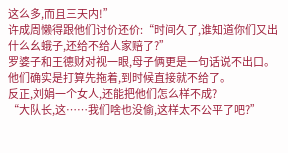这么多,而且三天内!”
许成周懒得跟他们讨价还价:“时间久了,谁知道你们又出什么幺蛾子,还给不给人家赔了?”
罗婆子和王德财对视一眼,母子俩更是一句话说不出口。
他们确实是打算先拖着,到时候直接就不给了。
反正,刘娟一个女人,还能把他们怎么样不成?
“大队长,这……我们啥也没偷,这样太不公平了吧?”